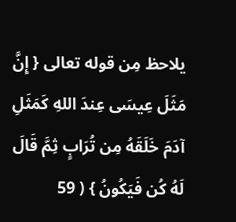يلاحظ مِن قوله تعالى { إِنَّ مَثَلَ عِيسَى عِندَ اللهِ كَمَثَلِ آدَمَ خَلَقَهُ مِن تُرَابٍ ثِمَّ قَالَ لَهُ كُن فَيَكُونُ } ( 59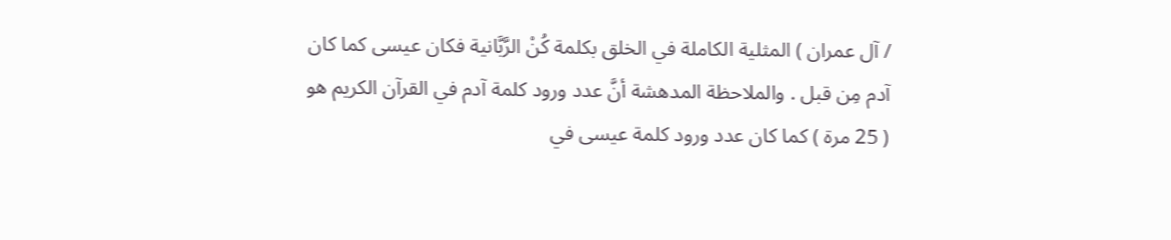/ آل عمران ) المثلية الكاملة في الخلق بكلمة كُنْ الرَّبَّانية فكان عيسى كما كان آدم مِن قبل . والملاحظة المدهشة أنَّ عدد ورود كلمة آدم في القرآن الكريم هو ( 25 مرة ) كما كان عدد ورود كلمة عيسى في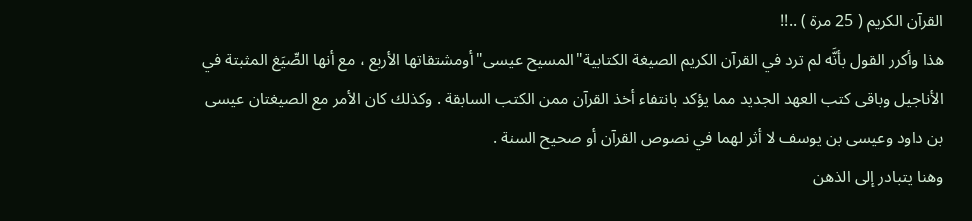القرآن الكريم ( 25 مرة ) ..!!
هذا وأكرر القول بأنَّه لم ترد في القرآن الكريم الصيغة الكتابية"المسيح عيسى"أومشتقاتها الأربع ، مع أنها الصِّيَغ المثبتة في الأناجيل وباقى كتب العهد الجديد مما يؤكد بانتفاء أخذ القرآن ممن الكتب السابقة . وكذلك كان الأمر مع الصيغتان عيسى بن داود وعيسى بن يوسف لا أثر لهما في نصوص القرآن أو صحيح السنة .
وهنا يتبادر إلى الذهن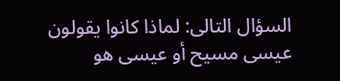السؤال التالى: لماذا كانوا يقولون عيسى مسيح أو عيسى هو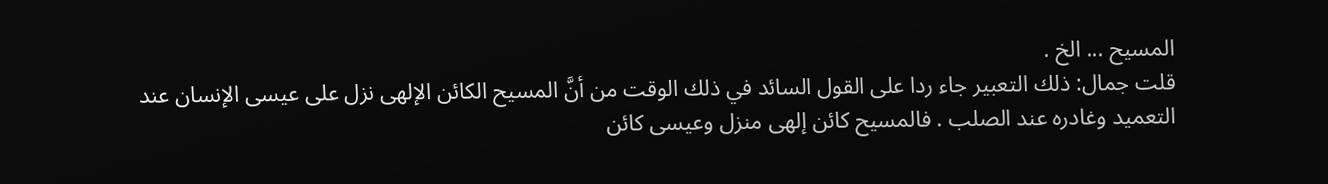المسيح ... الخ .
قلت جمال: ذلك التعبير جاء ردا على القول السائد في ذلك الوقت من أنَّ المسيح الكائن الإلهى نزل على عيسى الإنسان عند التعميد وغادره عند الصلب . فالمسيح كائن إلهى منزل وعيسى كائن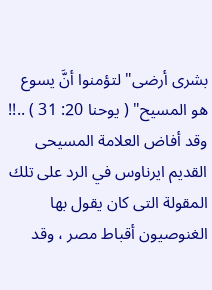بشرى أرضى"لتؤمنوا أنَّ يسوع هو المسيح" ( يوحنا 20: 31 ) ..!!
وقد أفاض العلامة المسيحى القديم ايرناوس في الرد على تلك المقولة التى كان يقول بها الغنوصيون أقباط مصر ، وقد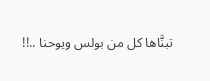تبنَّاها كل من بولس ويوحنا ..!!